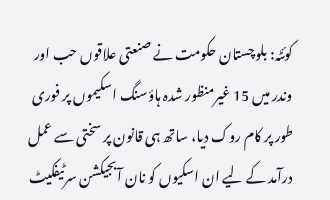کوئٹہ: بلوچستان حکومت نے صنعتی علاقوں حب اور وندر میں 15 غیرمنظور شدہ ہاؤسنگ اسکیموں پر فوری طور پر کام روک دیا، ساتھ ہی قانون پر سختی سے عمل درآمد کے لیے ان اسکیوں کو نان آبجیکشن سرٹیفکیٹ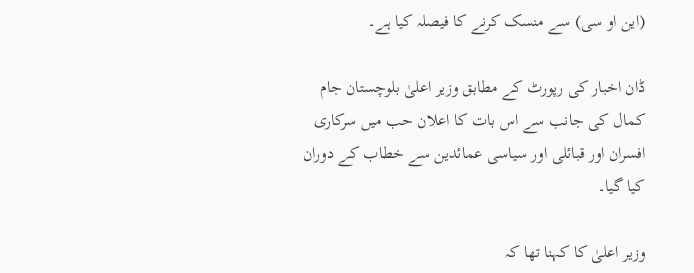(این او سی) سے منسک کرنے کا فیصلہ کیا ہے۔

ڈان اخبار کی رپورٹ کے مطابق وزیر اعلیٰ بلوچستان جام کمال کی جانب سے اس بات کا اعلان حب میں سرکاری افسران اور قبائلی اور سیاسی عمائدین سے خطاب کے دوران کیا گیا۔

وزیر اعلیٰ کا کہنا تھا کہ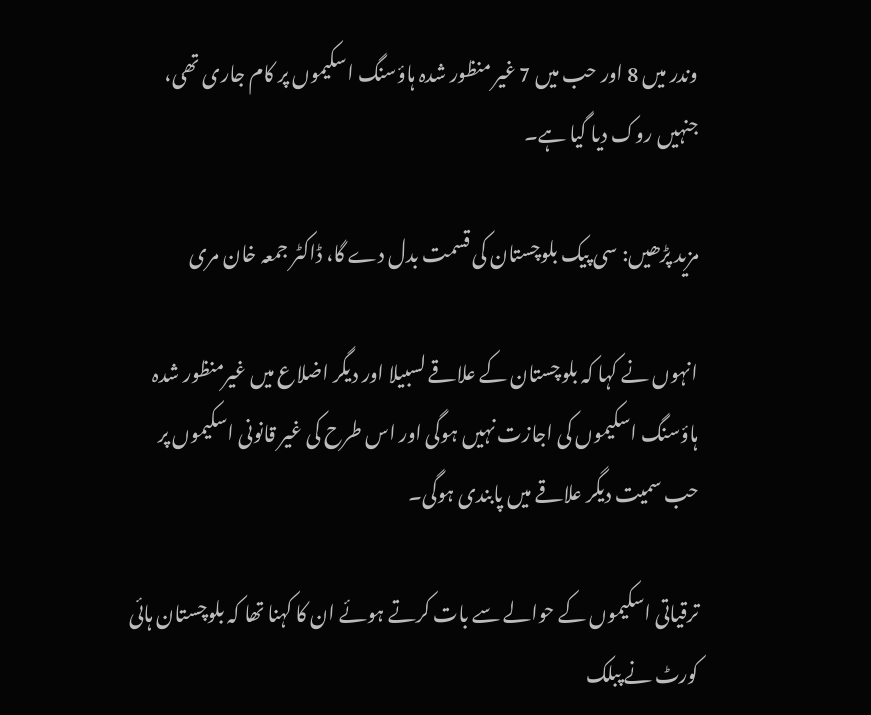وندر میں 8 اور حب میں 7 غیر منظور شدہ ہاؤسنگ اسکیموں پر کام جاری تھی، جنہیں روک دیا گیا ہے۔

مزید پڑھیں: سی پیک بلوچستان کی قسمت بدل دے گا، ڈاکٹر جمعہ خان مری

انہوں نے کہا کہ بلوچستان کے علاقے لسبیلا اور دیگر اضلاع میں غیرمنظور شدہ ہاؤسنگ اسکیموں کی اجازت نہیں ہوگی اور اس طرح کی غیر قانونی اسکیموں پر حب سمیت دیگر علاقے میں پابندی ہوگی۔

ترقیاتی اسکیموں کے حوالے سے بات کرتے ہوئے ان کا کہنا تھا کہ بلوچستان ہائی کورٹ نے پبلک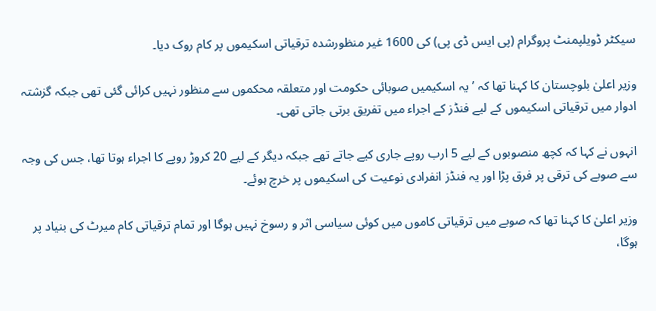سیکٹر ڈویلپمنٹ پروگرام (پی ایس ڈی پی) کی 1600 غیر منظورشدہ ترقیاتی اسکیموں پر کام روک دیا۔

وزیر اعلیٰ بلوچستان کا کہنا تھا کہ ’یہ اسکیمیں صوبائی حکومت اور متعلقہ محکموں سے منظور نہیں کرائی گئی تھی جبکہ گزشتہ ادوار میں ترقیاتی اسکیموں کے لیے فنڈز کے اجراء میں تفریق برتی جاتی تھی۔

انہوں نے کہا کہ کچھ منصوبوں کے لیے 5 ارب روپے جاری کیے جاتے تھے جبکہ دیگر کے لیے 20 کروڑ روپے کا اجراء ہوتا تھا، جس کی وجہ سے صوبے کی ترقی پر فرق پڑا اور یہ فنڈز انفرادی نوعیت کی اسکیموں پر خرچ ہوئے۔

وزیر اعلیٰ کا کہنا تھا کہ صوبے میں ترقیاتی کاموں میں کوئی سیاسی اثر و رسوخ نہیں ہوگا اور تمام ترقیاتی کام میرٹ کی بنیاد پر ہوگا،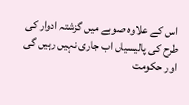اس کے علاوہ صوبے میں گزشتہ ادوار کی طرح کی پالیسیاں اب جاری نہیں رہیں گی اور حکومت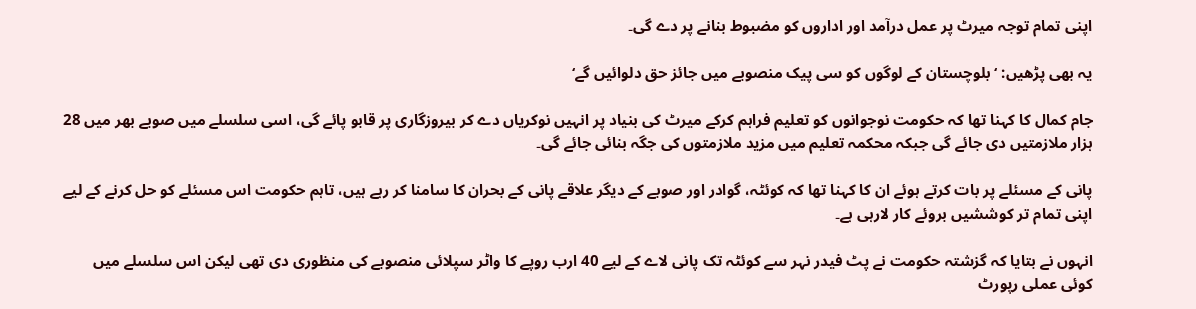اپنی تمام توجہ میرٹ پر عمل درآمد اور اداروں کو مضبوط بنانے پر دے گی۔

یہ بھی پڑھیں: ‘بلوچستان کے لوگوں کو سی پیک منصوبے میں جائز حق دلوائیں گے‘

جام کمال کا کہنا تھا کہ حکومت نوجوانوں کو تعلیم فراہم کرکے میرٹ کی بنیاد پر انہیں نوکریاں دے کر بیروزگاری پر قابو پائے گی، اسی سلسلے میں صوبے بھر میں 28 ہزار ملازمتیں دی جائے گی جبکہ محکمہ تعلیم میں مزید ملازمتوں کی جگہ بنائی جائے گی۔

پانی کے مسئلے پر بات کرتے ہوئے ان کا کہنا تھا کہ کوئٹہ، گوادر اور صوبے کے دیگر علاقے پانی کے بحران کا سامنا کر رہے ہیں، تاہم حکومت اس مسئلے کو حل کرنے کے لیے اپنی تمام تر کوششیں بروئے کار لارہی ہے۔

انہوں نے بتایا کہ گزشتہ حکومت نے پٹ فیدر نہر سے کوئٹہ تک پانی لاے کے لیے 40 ارب روپے کا واٹر سپلائی منصوبے کی منظوری دی تھی لیکن اس سلسلے میں کوئی عملی رپورٹ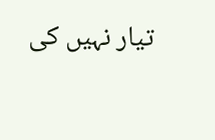تیار نہیں کی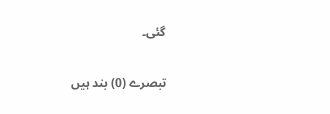گئی۔

تبصرے (0) بند ہیں